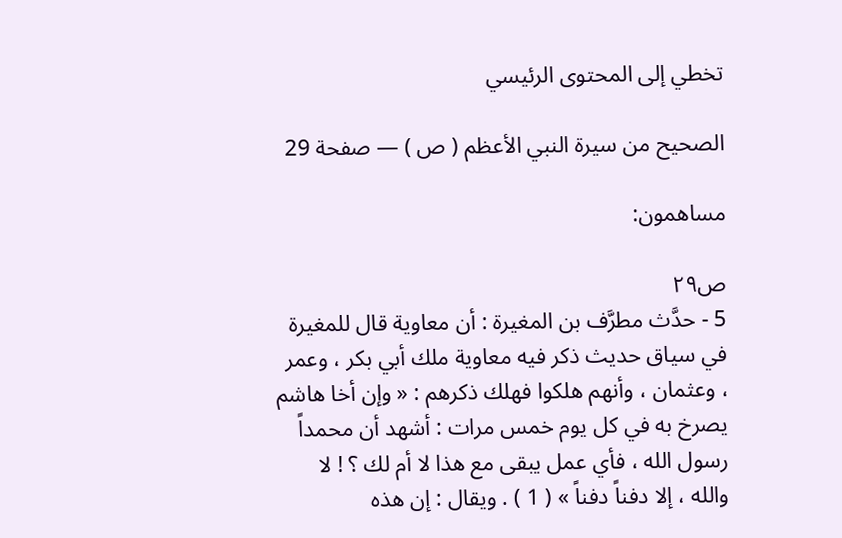تخطي إلى المحتوى الرئيسي

الصحيح من سيرة النبي الأعظم ( ص ) — صفحة 29

مساهمون:

ص٢٩
5 - حدَّث مطرَّف بن المغيرة : أن معاوية قال للمغيرة في سياق حديث ذكر فيه معاوية ملك أبي بكر ، وعمر ، وعثمان ، وأنهم هلكوا فهلك ذكرهم : « وإن أخا هاشم يصرخ به في كل يوم خمس مرات : أشهد أن محمداً رسول الله ، فأي عمل يبقى مع هذا لا أم لك ؟ ! لا والله ، إلا دفناً دفناً » ( 1 ) . ويقال : إن هذه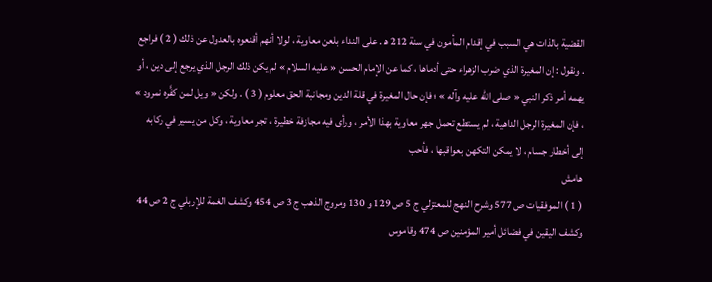القضية بالذات هي السبب في إقدام المأمون في سنة 212 ه‍ . على النداء بلعن معاوية ، لولا أنهم أقنعوه بالعدول عن ذلك ( 2 ) فراجع . ونقول : إن المغيرة الذي ضرب الزهراء حتى أدماها ، كما عن الإمام الحسن « عليه السلام » لم يكن ذلك الرجل الذي يرجع إلى دين ، أو يهمه أمر ذكر النبي « صلى الله عليه وآله » ؛ فإن حال المغيرة في قلة الدين ومجانبة الحق معلوم ( 3 ) . ولكن « ويل لمن كفَّره نمرود » ، فإن المغيرة الرجل الداهية ، لم يستطع تحمل جهر معاوية بهذا الأمر ، ورأى فيه مجازفة خطيرة ، تجر معاوية ، وكل من يسير في ركابه إلى أخطار جسام ، لا يمكن التكهن بعواقبها ، فأحب
هامش
( 1 ) الموفقيات ص 577 وشرح النهج للمعتزلي ج 5 ص 129 و 130 ومروج الذهب ج 3 ص 454 وكشف الغمة للإربلي ج 2 ص 44 وكشف اليقين في فضائل أمير المؤمنين ص 474 وقاموس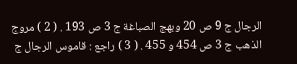الرجال ج 9 ص 20 وبهج الصباغة ج 3 ص 193 . ( 2 ) مروج الذهب ج 3 ص 454 و 455 . ( 3 ) راجع : قاموس الرجال ج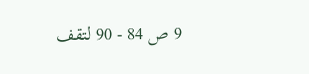9 ص 84 - 90 لتقف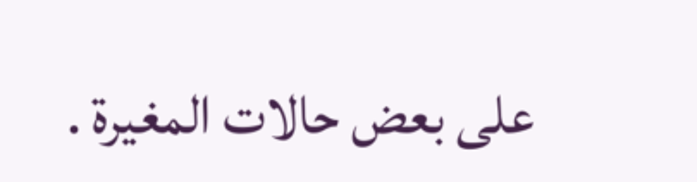على بعض حالات المغيرة .